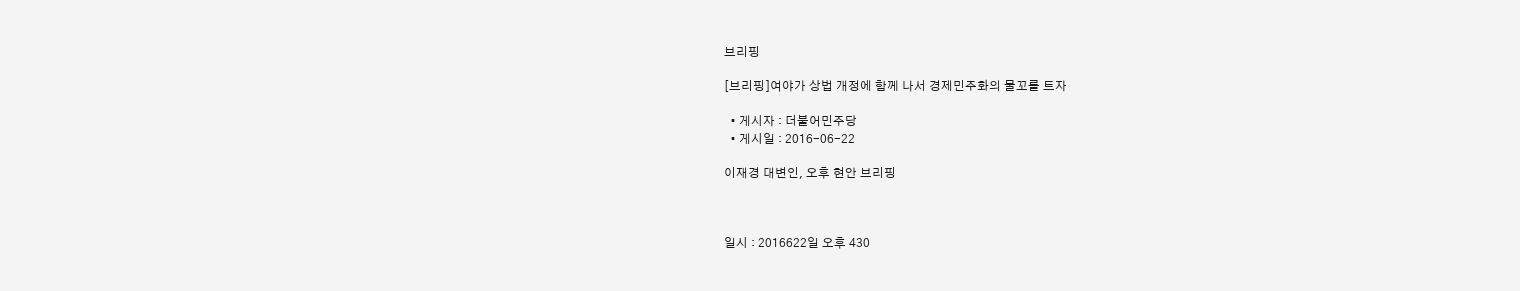브리핑

[브리핑]여야가 상법 개정에 함께 나서 경제민주화의 물꼬를 트자

  • 게시자 : 더불어민주당
  • 게시일 : 2016-06-22

이재경 대변인, 오후 현안 브리핑



일시 : 2016622일 오후 430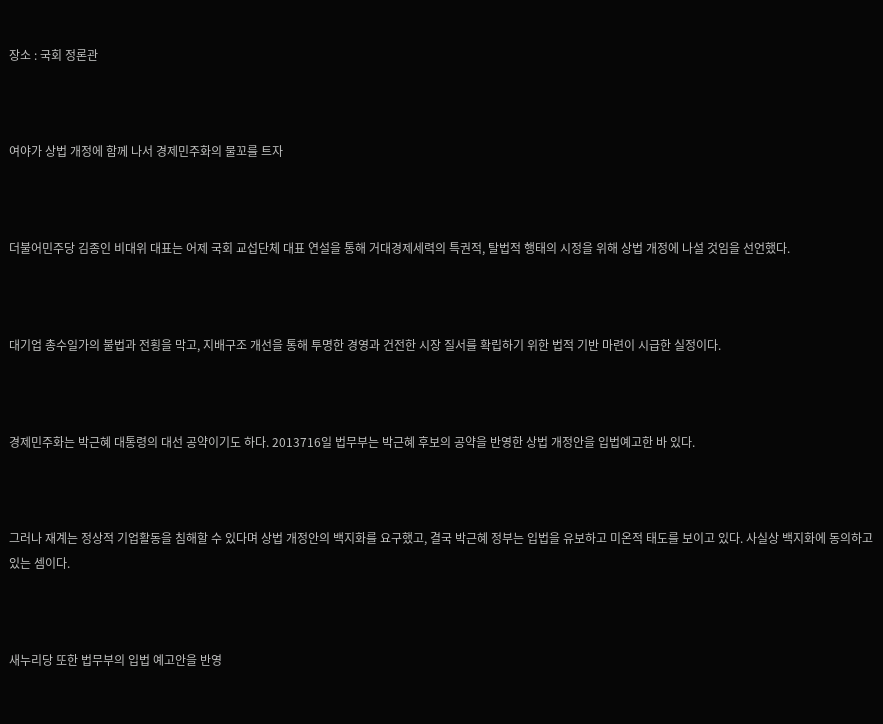장소 : 국회 정론관



여야가 상법 개정에 함께 나서 경제민주화의 물꼬를 트자



더불어민주당 김종인 비대위 대표는 어제 국회 교섭단체 대표 연설을 통해 거대경제세력의 특권적, 탈법적 행태의 시정을 위해 상법 개정에 나설 것임을 선언했다.



대기업 총수일가의 불법과 전횡을 막고, 지배구조 개선을 통해 투명한 경영과 건전한 시장 질서를 확립하기 위한 법적 기반 마련이 시급한 실정이다.



경제민주화는 박근혜 대통령의 대선 공약이기도 하다. 2013716일 법무부는 박근혜 후보의 공약을 반영한 상법 개정안을 입법예고한 바 있다.



그러나 재계는 정상적 기업활동을 침해할 수 있다며 상법 개정안의 백지화를 요구했고, 결국 박근혜 정부는 입법을 유보하고 미온적 태도를 보이고 있다. 사실상 백지화에 동의하고 있는 셈이다.



새누리당 또한 법무부의 입법 예고안을 반영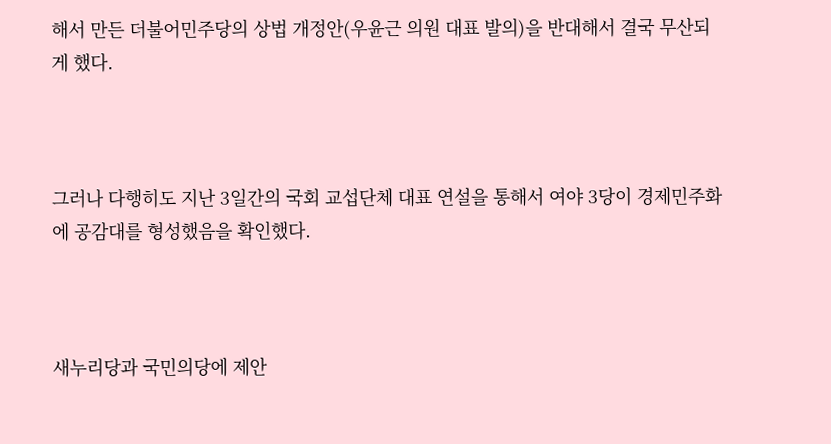해서 만든 더불어민주당의 상법 개정안(우윤근 의원 대표 발의)을 반대해서 결국 무산되게 했다.



그러나 다행히도 지난 3일간의 국회 교섭단체 대표 연설을 통해서 여야 3당이 경제민주화에 공감대를 형성했음을 확인했다.



새누리당과 국민의당에 제안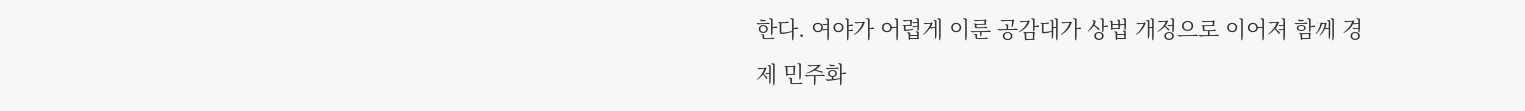한다. 여야가 어렵게 이룬 공감대가 상법 개정으로 이어져 함께 경제 민주화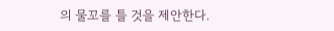의 물꼬를 틀 것을 제안한다.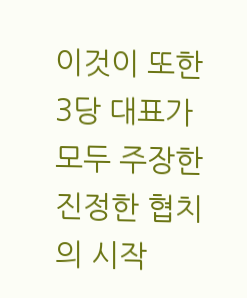이것이 또한 3당 대표가 모두 주장한 진정한 협치의 시작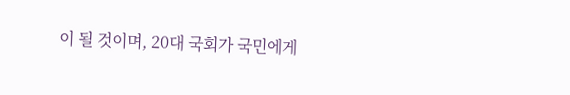이 될 것이며, 20대 국회가 국민에게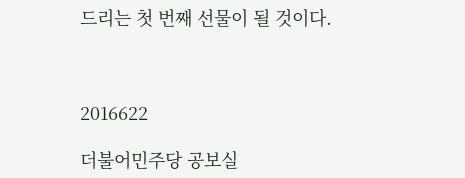드리는 첫 번째 선물이 될 것이다.



2016622

더불어민주당 공보실